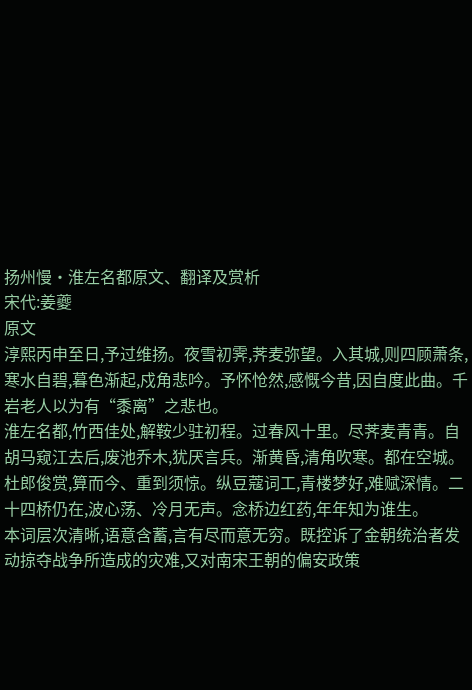扬州慢·淮左名都原文、翻译及赏析
宋代:姜夔
原文
淳熙丙申至日,予过维扬。夜雪初霁,荠麦弥望。入其城,则四顾萧条,寒水自碧,暮色渐起,戍角悲吟。予怀怆然,感慨今昔,因自度此曲。千岩老人以为有“黍离”之悲也。
淮左名都,竹西佳处,解鞍少驻初程。过春风十里。尽荠麦青青。自胡马窥江去后,废池乔木,犹厌言兵。渐黄昏,清角吹寒。都在空城。
杜郎俊赏,算而今、重到须惊。纵豆蔻词工,青楼梦好,难赋深情。二十四桥仍在,波心荡、冷月无声。念桥边红药,年年知为谁生。
本词层次清晰,语意含蓄,言有尽而意无穷。既控诉了金朝统治者发动掠夺战争所造成的灾难,又对南宋王朝的偏安政策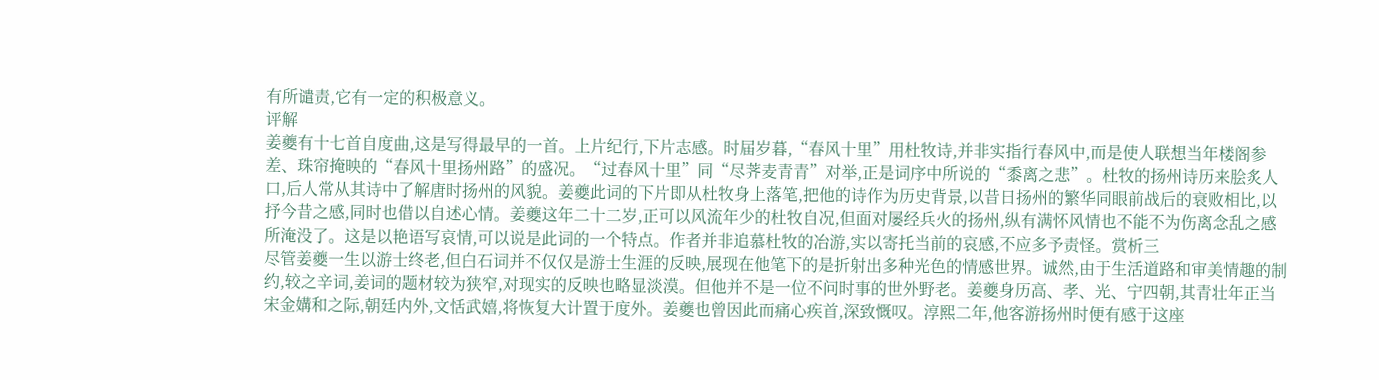有所谴责,它有一定的积极意义。
评解
姜夔有十七首自度曲,这是写得最早的一首。上片纪行,下片志感。时届岁暮,“春风十里”用杜牧诗,并非实指行春风中,而是使人联想当年楼阁参差、珠帘掩映的“春风十里扬州路”的盛况。“过春风十里”同“尽荠麦青青”对举,正是词序中所说的“黍离之悲”。杜牧的扬州诗历来脍炙人口,后人常从其诗中了解唐时扬州的风貌。姜夔此词的下片即从杜牧身上落笔,把他的诗作为历史背景,以昔日扬州的繁华同眼前战后的衰败相比,以抒今昔之感,同时也借以自述心情。姜夔这年二十二岁,正可以风流年少的杜牧自况,但面对屡经兵火的扬州,纵有满怀风情也不能不为伤离念乱之感所淹没了。这是以艳语写哀情,可以说是此词的一个特点。作者并非追慕杜牧的冶游,实以寄托当前的哀感,不应多予责怪。赏析三
尽管姜夔一生以游士终老,但白石词并不仅仅是游士生涯的反映,展现在他笔下的是折射出多种光色的情感世界。诚然,由于生活道路和审美情趣的制约,较之辛词,姜词的题材较为狭窄,对现实的反映也略显淡漠。但他并不是一位不问时事的世外野老。姜夔身历高、孝、光、宁四朝,其青壮年正当宋金媾和之际,朝廷内外,文恬武嬉,将恢复大计置于度外。姜夔也曾因此而痛心疾首,深致慨叹。淳熙二年,他客游扬州时便有感于这座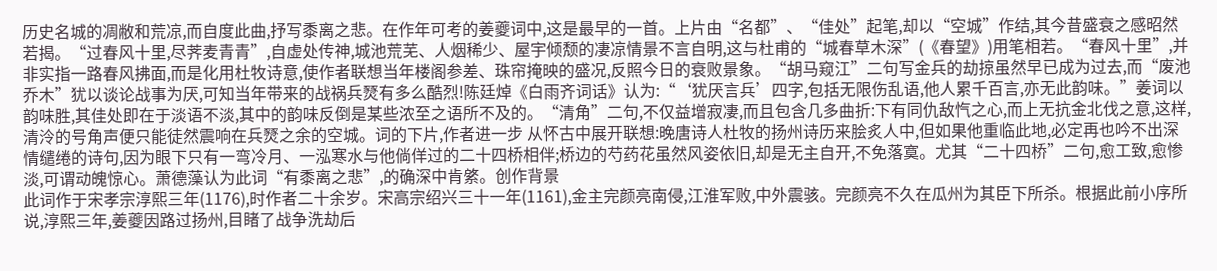历史名城的凋敝和荒凉,而自度此曲,抒写黍离之悲。在作年可考的姜夔词中,这是最早的一首。上片由“名都”、“佳处”起笔,却以“空城”作结,其今昔盛衰之感昭然若揭。“过春风十里,尽荠麦青青”,自虚处传神,城池荒芜、人烟稀少、屋宇倾颓的凄凉情景不言自明,这与杜甫的“城春草木深”(《春望》)用笔相若。“春风十里”,并非实指一路春风拂面,而是化用杜牧诗意,使作者联想当年楼阁参差、珠帘掩映的盛况,反照今日的衰败景象。“胡马窥江”二句写金兵的劫掠虽然早已成为过去,而“废池乔木”犹以谈论战事为厌,可知当年带来的战祸兵燹有多么酷烈!陈廷焯《白雨齐词话》认为:“‘犹厌言兵’四字,包括无限伤乱语,他人累千百言,亦无此韵味。”姜词以韵味胜,其佳处即在于淡语不淡,其中的韵味反倒是某些浓至之语所不及的。“清角”二句,不仅益增寂凄,而且包含几多曲折:下有同仇敌忾之心,而上无抗金北伐之意,这样,清泠的号角声便只能徒然震响在兵燹之余的空城。词的下片,作者进一步 从怀古中展开联想:晚唐诗人杜牧的扬州诗历来脍炙人中,但如果他重临此地,必定再也吟不出深情缱绻的诗句,因为眼下只有一弯冷月、一泓寒水与他倘佯过的二十四桥相伴;桥边的芍药花虽然风姿依旧,却是无主自开,不免落寞。尤其“二十四桥”二句,愈工致,愈惨淡,可谓动魄惊心。萧德藻认为此词“有黍离之悲”,的确深中肯綮。创作背景
此词作于宋孝宗淳熙三年(1176),时作者二十余岁。宋高宗绍兴三十一年(1161),金主完颜亮南侵,江淮军败,中外震骇。完颜亮不久在瓜州为其臣下所杀。根据此前小序所说,淳熙三年,姜夔因路过扬州,目睹了战争洗劫后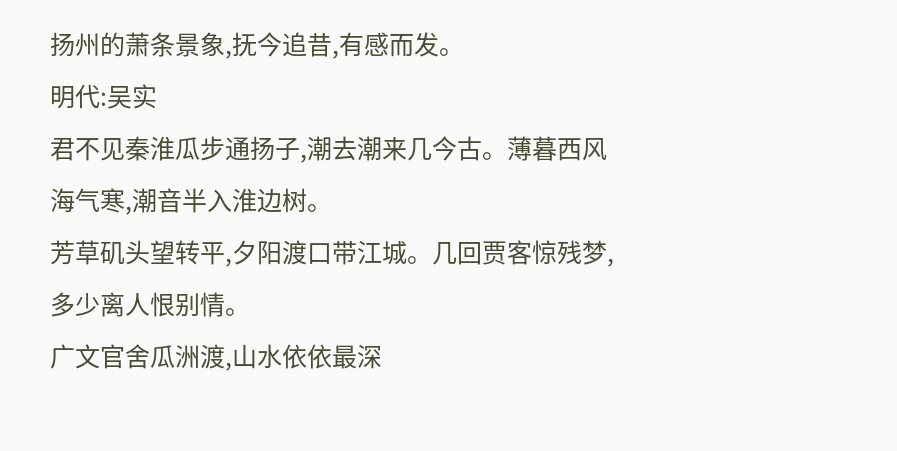扬州的萧条景象,抚今追昔,有感而发。
明代:吴实
君不见秦淮瓜步通扬子,潮去潮来几今古。薄暮西风海气寒,潮音半入淮边树。
芳草矶头望转平,夕阳渡口带江城。几回贾客惊残梦,多少离人恨别情。
广文官舍瓜洲渡,山水依依最深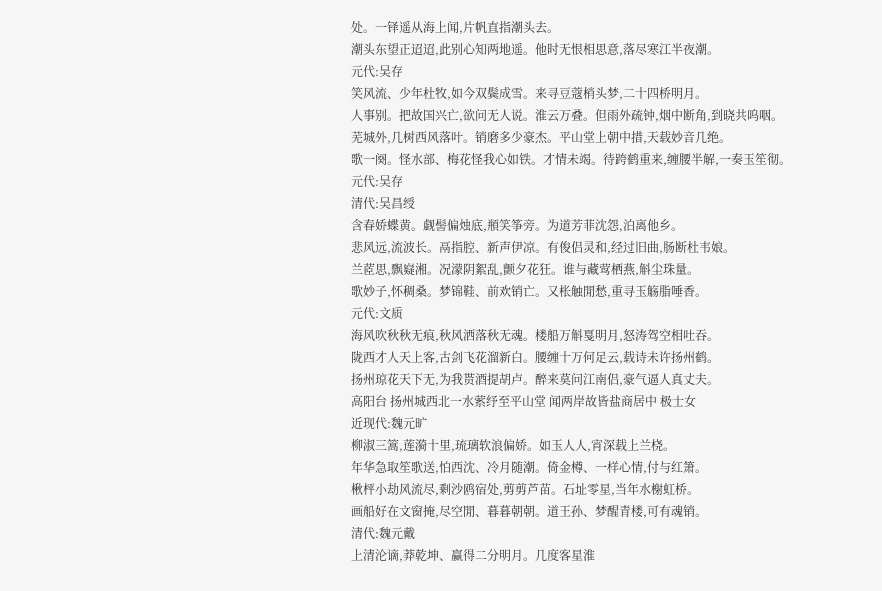处。一铎遥从海上闻,片帆直指潮头去。
潮头东望正迢迢,此别心知两地遥。他时无恨相思意,落尽寒江半夜潮。
元代:吴存
笑风流、少年杜牧,如今双鬓成雪。来寻豆蔻梢头梦,二十四桥明月。
人事别。把故国兴亡,欲问无人说。淮云万叠。但雨外疏钟,烟中断角,到晓共呜咽。
芜城外,几树西风落叶。销磨多少豪杰。平山堂上朝中措,天载妙音几绝。
歌一阕。怪水部、梅花怪我心如铁。才情未竭。待跨鹤重来,缠腰半解,一奏玉笙彻。
元代:吴存
清代:吴昌绶
含春娇蝶黄。觑髻偏烛底,頩笑筝旁。为道芳菲沈怨,泊离他乡。
悲风远,流波长。鬲指腔、新声伊凉。有俊侣灵和,经过旧曲,肠断杜韦娘。
兰茝思,飘嶷湘。况濛阴絮乱,颤夕花狂。谁与藏莺栖燕,斛尘珠量。
歌妙子,怀稠桑。梦锦鞋、前欢销亡。又枨触閒愁,重寻玉觞脂唾香。
元代:文质
海风吹秋秋无痕,秋风洒落秋无魂。楼船万斛戛明月,怒涛驾空相吐吞。
陇西才人天上客,古剑飞花溜新白。腰缠十万何足云,载诗未许扬州鹤。
扬州琼花天下无,为我贳酒提胡卢。醉来莫问江南侣,豪气逼人真丈夫。
高阳台 扬州城西北一水萦纾至平山堂 闻两岸故皆盐商居中 极士女
近现代:魏元旷
柳淑三篙,莲漪十里,琉璃软浪偏娇。如玉人人,宵深载上兰桡。
年华急取笙歌送,怕西沈、冷月随潮。倚金樽、一样心情,付与红箫。
楸枰小劫风流尽,剩沙鸥宿处,剪剪芦苗。石址零星,当年水榭虹桥。
画船好在文窗掩,尽空閒、暮暮朝朝。道王孙、梦醒青楼,可有魂销。
清代:魏元戴
上清沦谪,莽乾坤、赢得二分明月。几度客星淮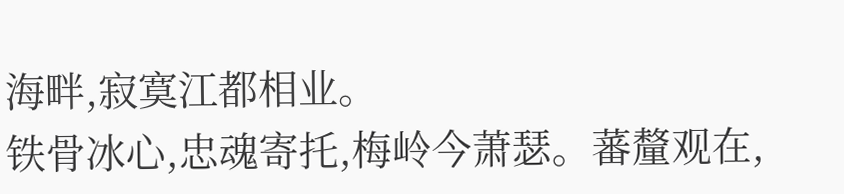海畔,寂寞江都相业。
铁骨冰心,忠魂寄托,梅岭今萧瑟。蕃釐观在,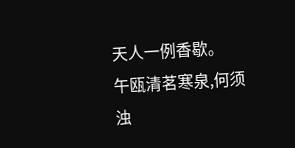天人一例香歇。
午瓯清茗寒泉,何须浊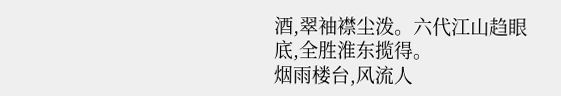酒,翠袖襟尘泼。六代江山趋眼底,全胜淮东揽得。
烟雨楼台,风流人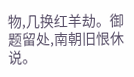物,几换红羊劫。御题留处,南朝旧恨休说。